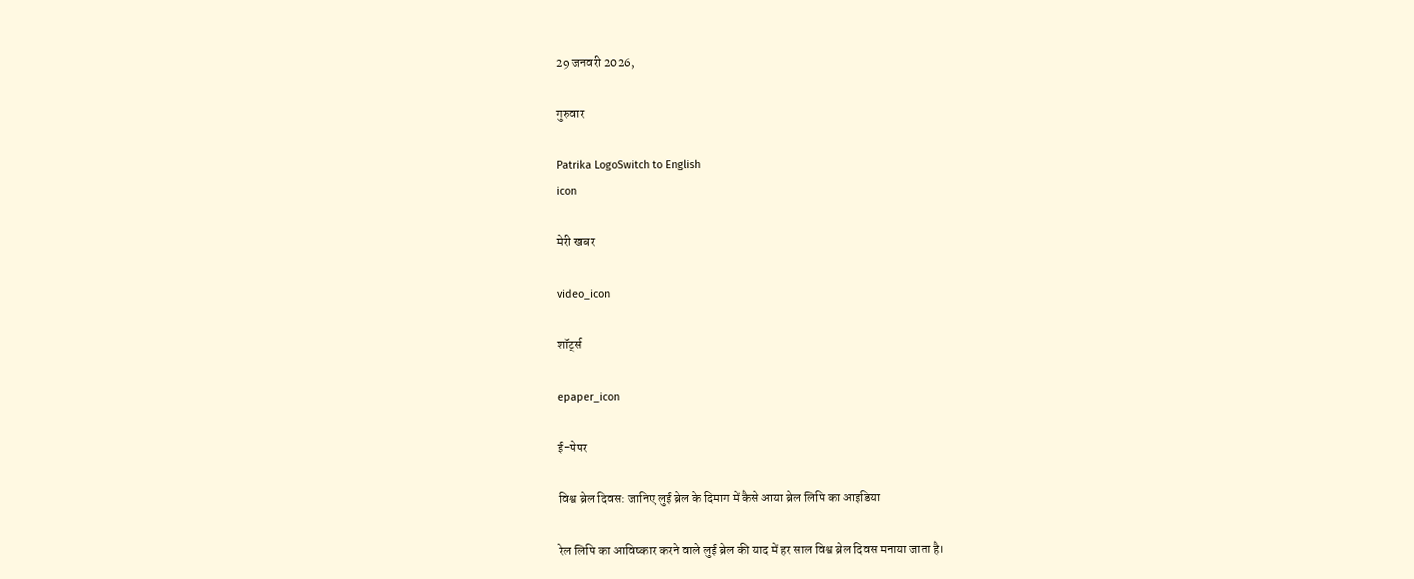29 जनवरी 2026,

गुरुवार

Patrika LogoSwitch to English
icon

मेरी खबर

video_icon

शॉर्ट्स

epaper_icon

ई-पेपर

विश्व ब्रेल दिवस: जानिए लुई ब्रेल के दिमाग में कैसे आया ब्रेल लिपि का आइडिया

रेल लिपि का आविष्कार करने वाले लुई ब्रेल की याद में हर साल विश्व ब्रेल दिवस मनाया जाता है।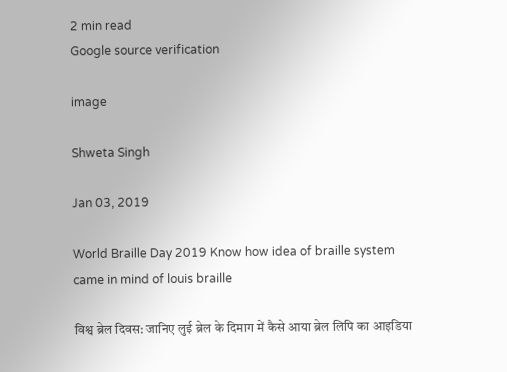2 min read
Google source verification

image

Shweta Singh

Jan 03, 2019

World Braille Day 2019 Know how idea of braille system came in mind of louis braille

विश्व ब्रेल दिवस: जानिए लुई ब्रेल के दिमाग में कैसे आया ब्रेल लिपि का आइडिया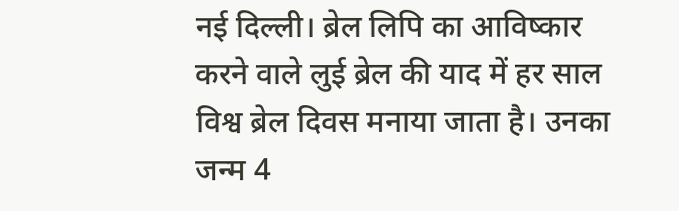नई दिल्ली। ब्रेल लिपि का आविष्कार करने वाले लुई ब्रेल की याद में हर साल विश्व ब्रेल दिवस मनाया जाता है। उनका जन्म 4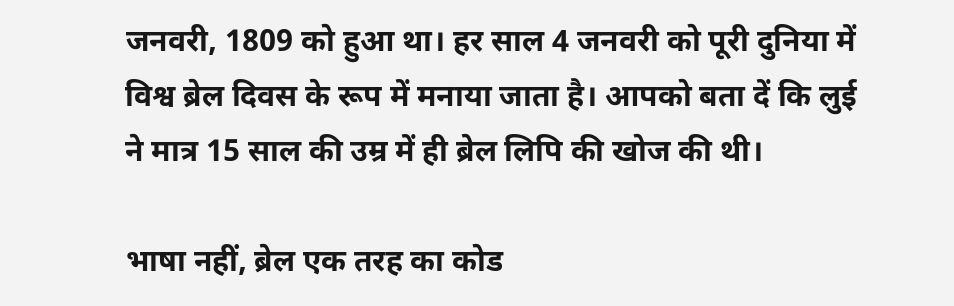जनवरी, 1809 को हुआ था। हर साल 4 जनवरी को पूरी दुनिया में विश्व ब्रेल दिवस के रूप में मनाया जाता है। आपको बता दें कि लुई ने मात्र 15 साल की उम्र में ही ब्रेल लिपि की खोज की थी।

भाषा नहीं, ब्रेल एक तरह का कोड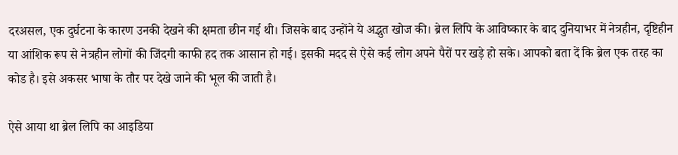दरअसल, एक दुर्घटना के कारण उनकी देखने की क्षमता छीन गई थी। जिसके बाद उन्होंने ये अद्भुत खोज की। ब्रेल लिपि के आविष्कार के बाद दुनियाभर में नेत्रहीन, दृष्टिहीन या आंशिक रूप से नेत्रहीन लोगों की जिंदगी काफी हद तक आसान हो गई। इसकी मदद से ऐसे कई लोग अपने पैरों पर खड़े हो सके। आपको बता दें कि ब्रेल एक तरह का कोड है। इसे अकसर भाषा के तौर पर देखे जाने की भूल की जाती है।

ऐसे आया था ब्रेल लिपि का आइडिया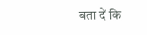बता दें कि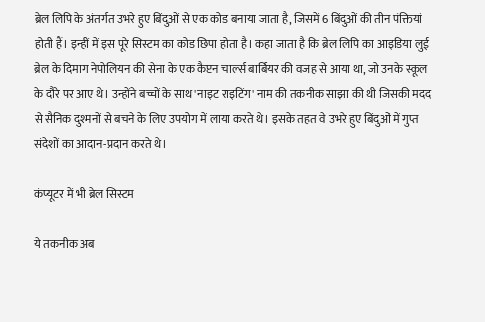ब्रेल लिपि के अंतर्गत उभरे हुए बिंदुओं से एक कोड बनाया जाता है, जिसमें 6 बिंदुओं की तीन पंक्तियां होती हैं। इन्हीं में इस पूरे सिस्टम का कोड छिपा होता है। कहा जाता है कि ब्रेल लिपि का आइडिया लुई ब्रेल के दिमाग नेपोलियन की सेना के एक कैप्टन चार्ल्स बार्बियर की वजह से आया था, जो उनके स्कूल के दौरे पर आए थे। उन्होंने बच्चों के साथ 'नाइट राइटिंग' नाम की तकनीक साझा की थी जिसकी मदद से सैनिक दुश्मनों से बचने के लिए उपयोग में लाया करते थे। इसके तहत वे उभरे हुए बिंदुओं में गुप्त संदेशों का आदान-प्रदान करते थे।

कंप्यूटर में भी ब्रेल सिस्टम

ये तकनीक अब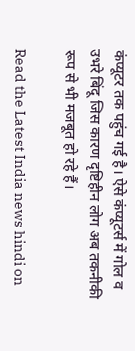कंप्यूटर तक पहुंच गई है। ऐसे कंप्यूटर्स में गोल व उभरे बिंदू जिस कारण दृष्टिहीन लोग अब तकनीकी रूप से भी मजबूत हो रहे हैं।

Read the Latest India news hindi on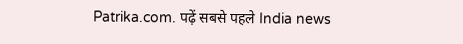Patrika.com. पढ़ें सबसे पहले India news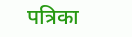पत्रिका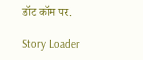डॉट कॉम पर.

Story Loader